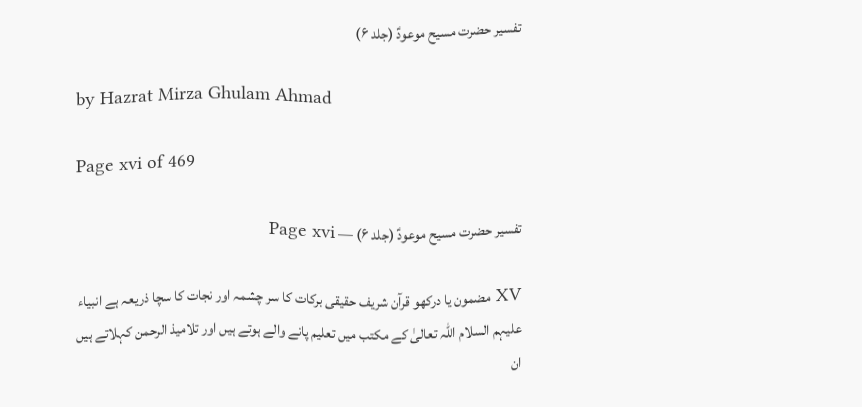تفسیر حضرت مسیح موعودؑ (جلد ۶)

by Hazrat Mirza Ghulam Ahmad

Page xvi of 469

تفسیر حضرت مسیح موعودؑ (جلد ۶) — Page xvi

XV مضمون یا درکھو قرآن شریف حقیقی برکات کا سر چشمہ اور نجات کا سچا ذریعہ ہے انبیاء علیہم السلام اللہ تعالیٰ کے مکتب میں تعلیم پانے والے ہوتے ہیں اور تلامیذ الرحمن کہلاتے ہیں ان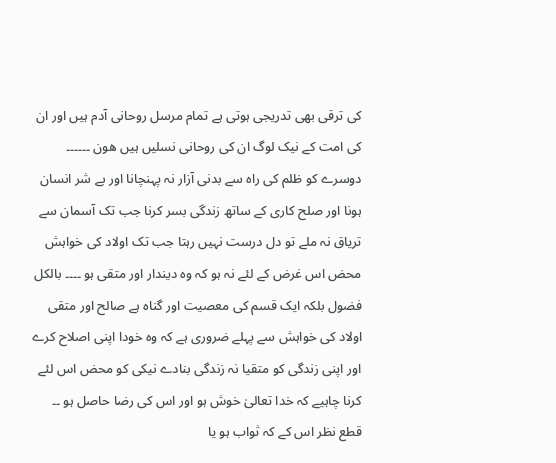کی ترقی بھی تدریجی ہوتی ہے تمام مرسل روحانی آدم ہیں اور ان کی امت کے نیک لوگ ان کی روحانی نسلیں ہیں ھون ۔۔۔۔۔۔ دوسرے کو ظلم کی راہ سے بدنی آزار نہ پہنچانا اور بے شر انسان ہونا اور صلح کاری کے ساتھ زندگی بسر کرنا جب تک آسمان سے تریاق نہ ملے تو دل درست نہیں رہتا جب تک اولاد کی خواہش محض اس غرض کے لئے نہ ہو کہ وہ دیندار اور متقی ہو ۔۔۔۔ بالکل فضول بلکہ ایک قسم کی معصیت اور گناہ ہے صالح اور متقی اولاد کی خواہش سے پہلے ضروری ہے کہ وہ خودا اپنی اصلاح کرے اور اپنی زندگی کو متقیا نہ زندگی بنادے نیکی کو محض اس لئے کرنا چاہیے کہ خدا تعالیٰ خوش ہو اور اس کی رضا حاصل ہو ۔۔ قطع نظر اس کے کہ ثواب ہو یا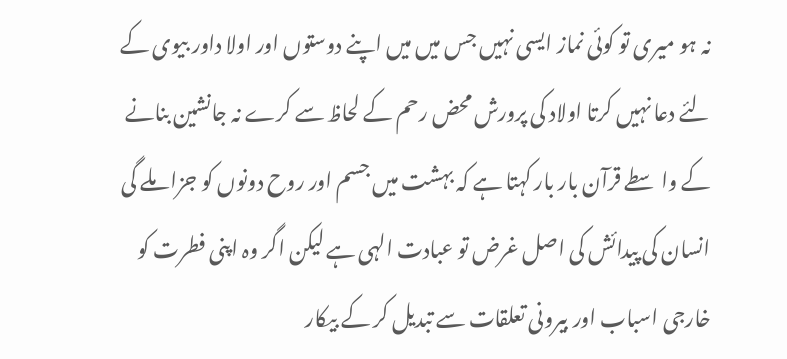نہ ہو میری تو کوئی نماز ایسی نہیں جس میں میں اپنے دوستوں اور اولا داور بیوی کے لئے دعا نہیں کرتا اولاد کی پرورش محض رحم کے لحاظ سے کرے نہ جانشین بنانے کے واسطے قرآن بار بار کہتا ہے کہ بہشت میں جسم اور روح دونوں کو جزا ملے گی انسان کی پیدائش کی اصل غرض تو عبادت الہی ہے لیکن اگر وہ اپنی فطرت کو خارجی اسباب اور بیرونی تعلقات سے تبدیل کر کے بیکار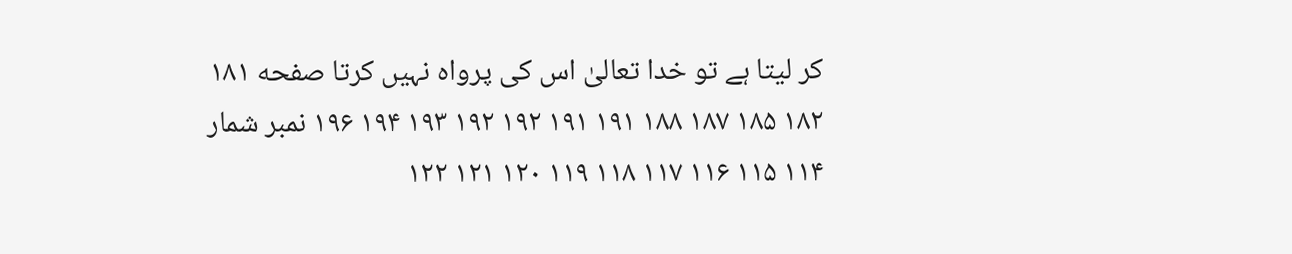کر لیتا ہے تو خدا تعالیٰ اس کی پرواہ نہیں کرتا صفحه ۱۸۱ ۱۸۲ ۱۸۵ ۱۸۷ ۱۸۸ ۱۹۱ ۱۹۱ ۱۹۲ ۱۹۲ ۱۹۳ ۱۹۴ ۱۹۶ نمبر شمار ۱۱۴ ۱۱۵ ١١۶ ۱۱۷ ۱۱۸ ۱۱۹ ۱۲۰ ۱۲۱ ۱۲۲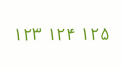۱۲۳ ۱۲۴ ۱۲۵